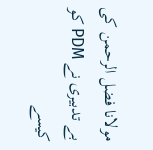مولانا فضل الرحمن کی بے تدبیری نے PDM کو کیسے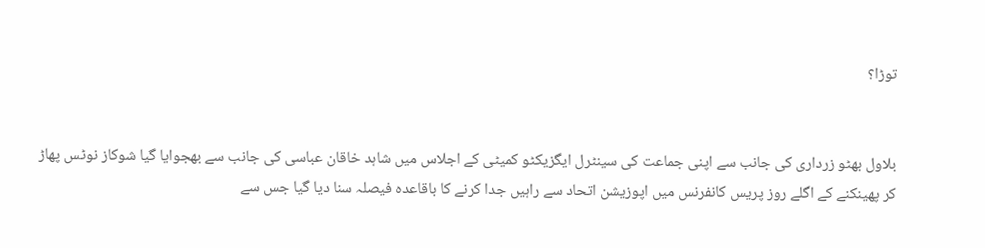توڑا؟


بلاول بھٹو زرداری کی جانب سے اپنی جماعت کی سینٹرل ایگزیکٹو کمیٹی کے اجلاس میں شاہد خاقان عباسی کی جانب سے بھجوایا گیا شوکاز نوٹس پھاڑ کر پھینکنے کے اگلے روز پریس کانفرنس میں اپوزیشن اتحاد سے راہیں جدا کرنے کا باقاعدہ فیصلہ سنا دیا گیا جس سے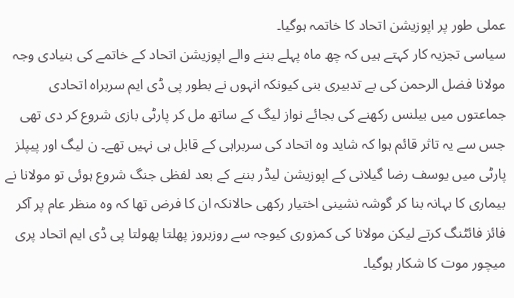عملی طور پر اپوزیشن اتحاد کا خاتمہ ہوگیا۔
سیاسی تجزیہ کار کہتے ہیں کہ چھ ماہ پہلے بننے والے اپوزیشن اتحاد کے خاتمے کی بنیادی وجہ مولانا فضل الرحمن کی بے تدبیری بنی کیونکہ انہوں نے بطور پی ڈی ایم سربراہ اتحادی جماعتوں میں بیلنس رکھنے کی بجائے نواز لیگ کے ساتھ مل کر پارٹی بازی شروع کر دی تھی جس سے یہ تاثر قائم ہوا کہ شاید وہ اتحاد کی سربراہی کے قابل ہی نہیں تھے۔ ن لیگ اور پیپلز پارٹی میں یوسف رضا گیلانی کے اپوزیشن لیڈر بننے کے بعد لفظی جنگ شروع ہوئی تو مولانا نے بیماری کا بہانہ بنا کر گوشہ نشینی اختیار رکھی حالانکہ ان کا فرض تھا کہ وہ منظر عام پر آکر فائز فائٹنگ کرتے لیکن مولانا کی کمزوری کیوجہ سے روزبروز پھلتا پھولتا پی ڈی ایم اتحاد پری میچور موت کا شکار ہوگیا۔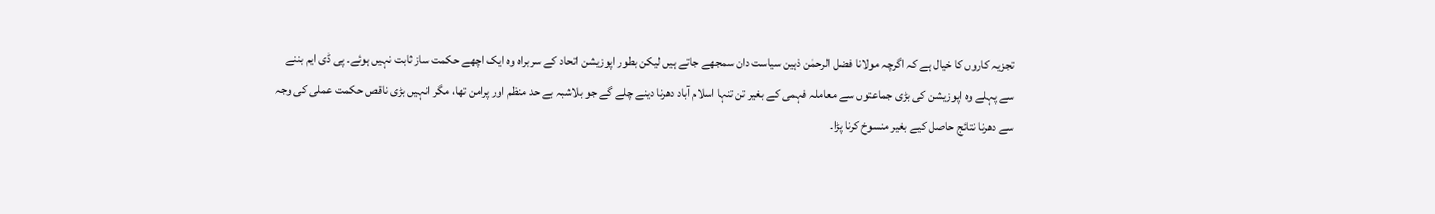تجزیہ کاروں کا خیال ہے کہ اگرچہ مولانا فضل الرحمٰن ذہین سیاست دان سمجھے جاتے ہیں لیکن بطور اپوزیشن اتحاد کے سربراہ وہ ایک اچھے حکمت ساز ثابت نہیں ہوئے۔ پی ڈی ایم بننے سے پہلے وہ اپوزیشن کی بڑی جماعتوں سے معاملہ فہمی کے بغیر تن تنہا اسلام آباد دھرنا دینے چلے گے جو بلاشبہ بے حد منظم اور پرامن تھا، مگر انہیں بڑی ناقص حکمت عملی کی وجہ سے دھرنا نتائج حاصل کیے بغیر منسوخ کرنا پڑا۔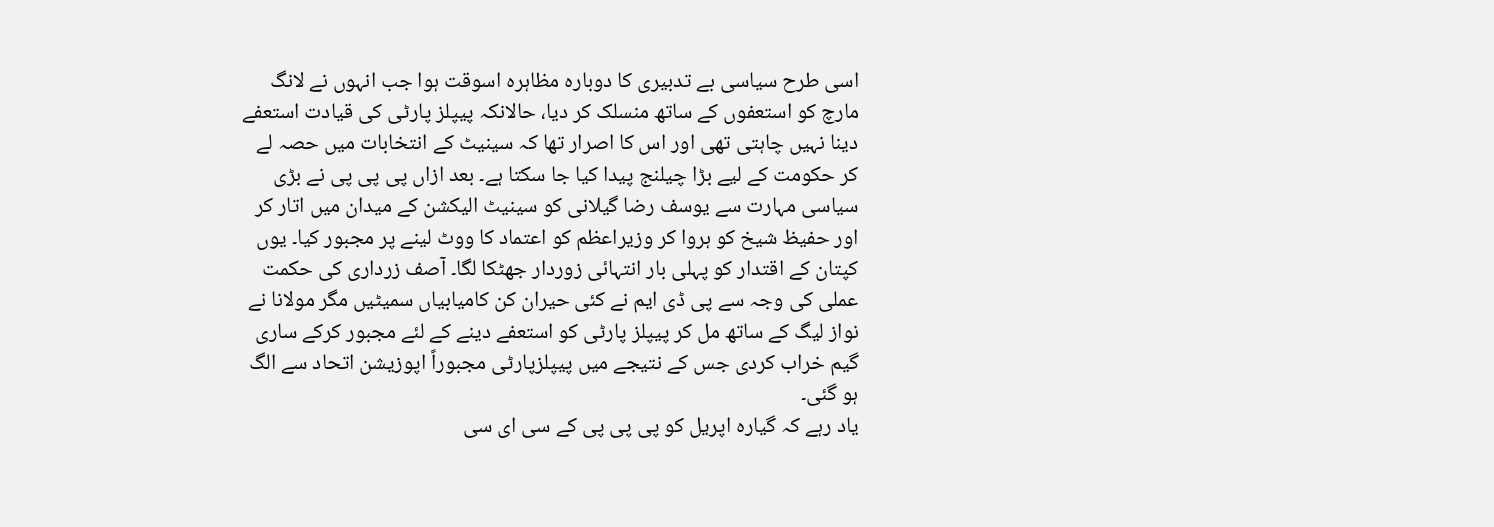اسی طرح سیاسی بے تدبیری کا دوبارہ مظاہرہ اسوقت ہوا جب انہوں نے لانگ مارچ کو استعفوں کے ساتھ منسلک کر دیا، حالانکہ پیپلز پارٹی کی قیادت استعفے دینا نہیں چاہتی تھی اور اس کا اصرار تھا کہ سینیٹ کے انتخابات میں حصہ لے کر حکومت کے لیے بڑا چیلنج پیدا کیا جا سکتا ہے۔ بعد ازاں پی پی پی نے بڑی سیاسی مہارت سے یوسف رضا گیلانی کو سینیٹ الیکشن کے میدان میں اتار کر اور حفیظ شیخ کو ہروا کر وزیراعظم کو اعتماد کا ووٹ لینے پر مجبور کیا۔ یوں کپتان کے اقتدار کو پہلی بار انتہائی زوردار جھٹکا لگا۔ آصف زرداری کی حکمت عملی کی وجہ سے پی ڈی ایم نے کئی حیران کن کامیابیاں سمیٹیں مگر مولانا نے نواز لیگ کے ساتھ مل کر پیپلز پارٹی کو استعفے دینے کے لئے مجبور کرکے ساری گیم خراب کردی جس کے نتیجے میں پیپلزپارٹی مجبوراً اپوزیشن اتحاد سے الگ ہو گئی۔
یاد رہے کہ گیارہ اپریل کو پی پی پی کے سی ای سی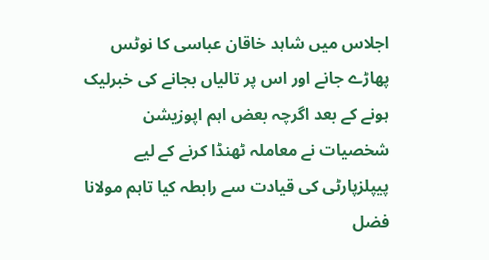اجلاس میں شاہد خاقان عباسی کا نوٹس پھاڑے جانے اور اس پر تالیاں بجانے کی خبرلیک ہونے کے بعد اگرچہ بعض اہم اپوزیشن شخصیات نے معاملہ ٹھنڈا کرنے کے لیے پیپلزپارٹی کی قیادت سے رابطہ کیا تاہم مولانا فضل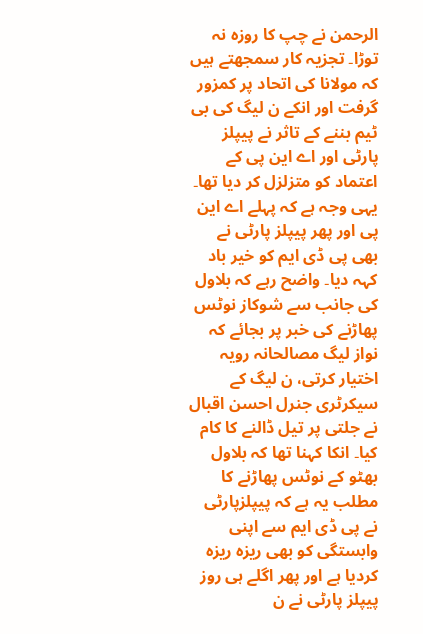الرحمن نے چپ کا روزہ نہ توڑا۔ تجزیہ کار سمجھتے ہیں کہ مولانا کی اتحاد پر کمزور گرفت اور انکے ن لیگ کی بی ٹیم بننے کے تاثر نے پیپلز پارٹی اور اے این پی کے اعتماد کو متزلزل کر دیا تھا۔ یہی وجہ ہے کہ پہلے اے این پی اور پھر پیپلز پارٹی نے بھی پی ڈی ایم کو خیر باد کہہ دیا۔ واضح رہے کہ بلاول کی جانب سے شوکاز نوٹس پھاڑنے کی خبر پر بجائے کہ نواز لیگ مصالحانہ رویہ اختیار کرتی، ن لیگ کے سیکرٹری جنرل احسن اقبال نے جلتی پر تیل ڈالنے کا کام کیا۔ انکا کہنا تھا کہ بلاول بھٹو کے نوٹس پھاڑنے کا مطلب یہ ہے کہ پیپلزپارٹی نے پی ڈی ایم سے اپنی وابستگی کو بھی ریزہ ریزہ کردیا ہے اور پھر اگلے ہی روز پیپلز پارٹی نے ن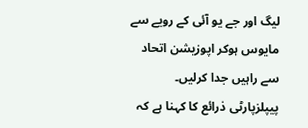لیگ اور جے یو آئی کے رویے سے مایوس ہوکر اپوزیشن اتحاد سے راہیں جدا کرلیں۔
پیپلزپارٹی ذرائع کا کہنا ہے کہ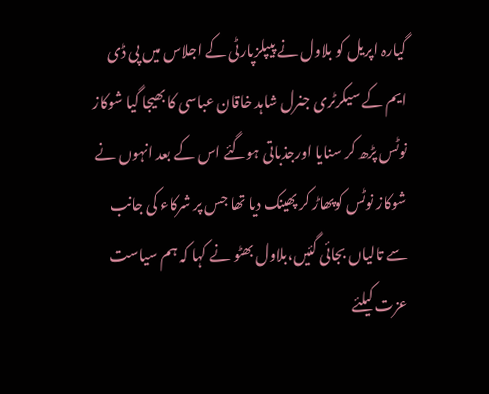گیارہ اپریل کو بلاول نے پیپلزپارٹی کے اجلاس میں پی ڈی ایم کے سیکرٹری جنرل شاہد خاقان عباسی کا بھیجا گیا شوکاز نوٹس پڑھ کر سنایا اورجذباتی ہوگئے اس کے بعد انہوں نے شوکاز نوٹس کوپھاڑ کر پھینک دیا تھا جس پر شرکاء کی جانب سے تالیاں بجائی گئیں،بلاول بھٹو نے کہا کہ ہم سیاست عزت کیلئے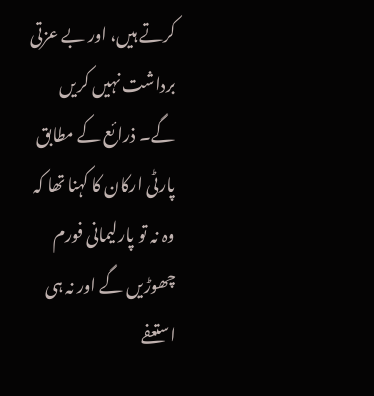کرتے ہیں، اور بے عزتی برداشت نہیں کریں گے۔ ذرائع کے مطابق پارٹی ارکان کا کہنا تھا کہ وہ نہ تو پارلیمانی فورم چھوڑیں گے اور نہ ہی استعفے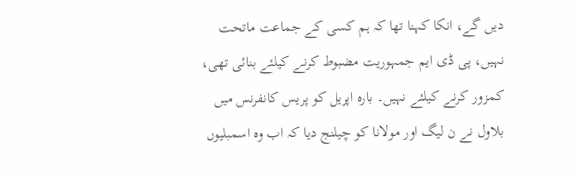دیں گے، انکا کہنا تھا کہ ہم کسی کے جماعت ماتحت نہیں، پی ڈی ایم جمہوریت مضبوط کرنے کیلئے بنائی تھی، کمزور کرنے کیلئے نہیں۔ بارہ اپریل کو پریس کانفرنس میں بلاول نے ن لیگ اور مولانا کو چیلنج دیا کہ اب وہ اسمبلیوں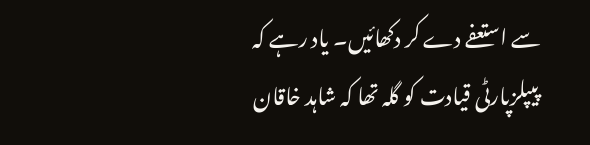سے استعفے دے کر دکھائیں۔ یاد رہے کہ پیپلزپارٹی قیادت کو گلہ تھا کہ شاہد خاقان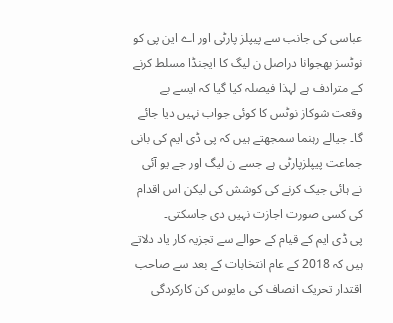عباسی کی جانب سے پیپلز پارٹی اور اے این پی کو نوٹسز بھجوانا دراصل ن لیگ کا ایجنڈا مسلط کرنے کے مترادف ہے لہذا فیصلہ کیا گیا کہ ایسے بے وقعت شوکاز نوٹس کا کوئی جواب نہیں دیا جائے گا۔ جیالے رہنما سمجھتے ہیں کہ پی ڈی ایم کی بانی جماعت پیپلزپارٹی ہے جسے ن لیگ اور جے یو آئی نے ہائی جیک کرنے کی کوشش کی لیکن اس اقدام کی کسی صورت اجازت نہیں دی جاسکتی۔
پی ڈی ایم کے قیام کے حوالے سے تجزیہ کار یاد دلاتے ہیں کہ 2018 کے عام انتخابات کے بعد سے صاحب اقتدار تحریک انصاف کی مایوس کن کارکردگی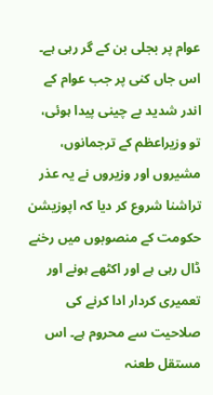عوام پر بجلی بن کے گر رہی ہے۔ اس جاں کنی پر جب عوام کے اندر شدید بے چینی پیدا ہوئی، تو وزیراعظم کے ترجمانوں، مشیروں اور وزیروں نے یہ عذر تراشنا شروع کر دیا کہ اپوزیشن حکومت کے منصوبوں میں رخنے ڈال رہی ہے اور اکٹھے ہونے اور تعمیری کردار ادا کرنے کی صلاحیت سے محروم ہے۔ اس مستقل طعنہ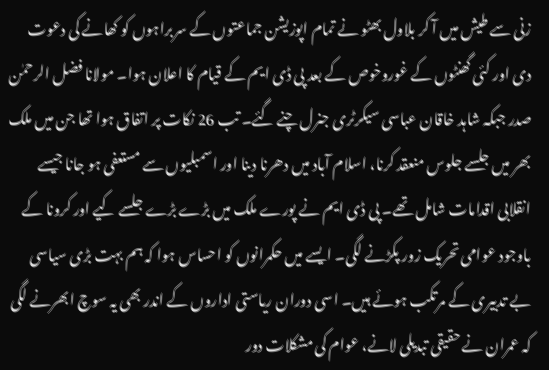زنی سے طیش میں آ کر بلاول بھٹو نے تمام اپوزیشن جماعتوں کے سربراہوں کو کھانے کی دعوت دی اور کئی گھنٹوں کے غوروخوص کے بعد پی ڈی ایم کے قیام کا اعلان ہوا۔ مولانا فضل الرحمٰن صدر جبکہ شاہد خاقان عباسی سیکرٹری جنرل چنے گئے۔ تب 26 نکات پر اتفاق ہوا تھا جن میں ملک بھر میں جلسے جلوس منعقد کرنا، اسلام آباد میں دھرنا دینا اور اسمبلیوں سے مستعفی ہو جانا جیسے انقلابی اقدامات شامل تھے۔ پی ڈی ایم نے پورے ملک میں بڑے بڑے جلسے کیے اور کرونا کے باوجود عوامی تحریک زور پکڑنے لگی۔ ایسے میں حکمرانوں کو احساس ہوا کہ ہم بہت بڑی سیاسی بے تدبیری کے مرتکب ہوئے ہیں۔ اسی دوران ریاستی اداروں کے اندر بھی یہ سوچ ابھرنے لگی کہ عمران نے حقیقی تبدیلی لانے، عوام کی مشکلات دور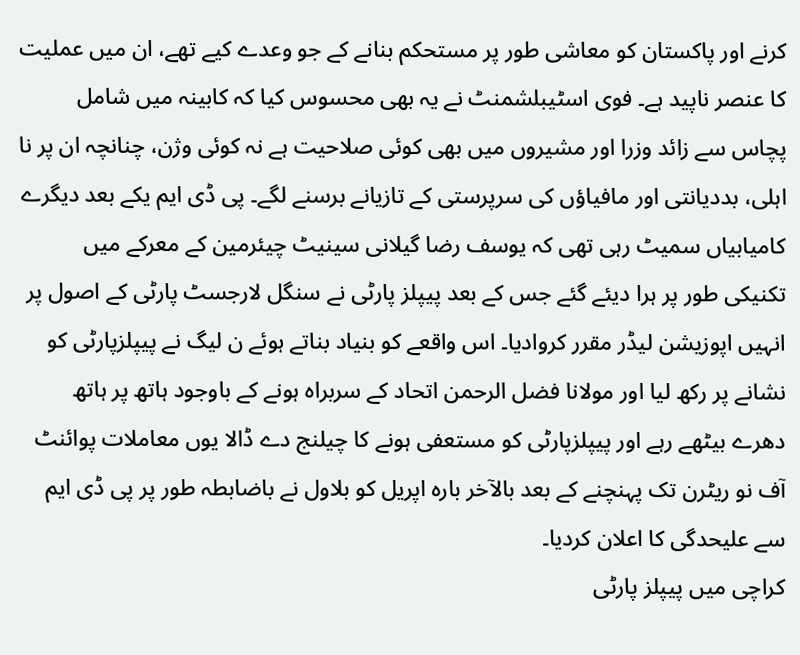کرنے اور پاکستان کو معاشی طور پر مستحکم بنانے کے جو وعدے کیے تھے، ان میں عملیت کا عنصر ناپید ہے۔ فوی اسٹیبلشمنٹ نے یہ بھی محسوس کیا کہ کابینہ میں شامل پچاس سے زائد وزرا اور مشیروں میں بھی کوئی صلاحیت ہے نہ کوئی وژن، چنانچہ ان پر نا اہلی، بددیانتی اور مافیاؤں کی سرپرستی کے تازیانے برسنے لگے۔ پی ڈی ایم یکے بعد دیگرے کامیابیاں سمیٹ رہی تھی کہ یوسف رضا گیلانی سینیٹ چیئرمین کے معرکے میں تکنیکی طور پر ہرا دیئے گئے جس کے بعد پیپلز پارٹی نے سنگل لارجسٹ پارٹی کے اصول پر انہیں اپوزیشن لیڈر مقرر کروادیا۔ اس واقعے کو بنیاد بناتے ہوئے ن لیگ نے پیپلزپارٹی کو نشانے پر رکھ لیا اور مولانا فضل الرحمن اتحاد کے سربراہ ہونے کے باوجود ہاتھ پر ہاتھ دھرے بیٹھے رہے اور پیپلزپارٹی کو مستعفی ہونے کا چیلنج دے ڈالا یوں معاملات پوائنٹ آف نو ریٹرن تک پہنچنے کے بعد بالآخر بارہ اپریل کو بلاول نے باضابطہ طور پر پی ڈی ایم سے علیحدگی کا اعلان کردیا۔
کراچی میں پیپلز پارٹی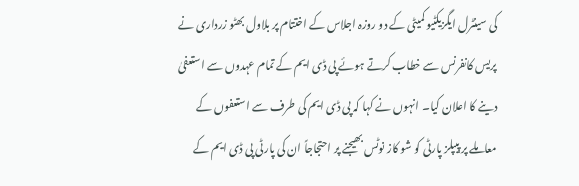کی سینٹرل ایگزیکٹیو کمیٹی کے دو روزہ اجلاس کے اختتام پر بلاول بھٹو زرداری نے پریس کانفرنس سے خطاب کرتے ہوئے پی ڈی ایم کے تمام عہدوں سے استعفیٰ دینے کا اعلان کیا۔ انہوں نے کہا کہ پی ڈی ایم کی طرف سے استعفوں کے معاملے پر پیپلز پارٹی کو شو کاز نوٹس بھیجنے پر احتجاجاً ان کی پارٹی پی ڈی ایم کے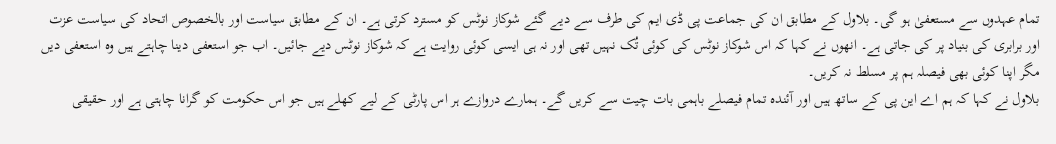تمام عہدوں سے مستعفیٰ ہو گی۔ بلاول کے مطابق ان کی جماعت پی ڈی ایم کی طرف سے دیے گئے شوکاز نوٹس کو مسترد کرتی ہے۔ ان کے مطابق سیاست اور بالخصوص اتحاد کی سیاست عزت اور برابری کی بنیاد پر کی جاتی ہے۔ انھوں نے کہا کہ اس شوکاز نوٹس کی کوئی تُک نہیں تھی اور نہ ہی ایسی کوئی روایت ہے کہ شوکاز نوٹس دیے جائیں۔ اب جو استعفی دینا چاہتے ہیں وہ استعفی دیں مگر اپنا کوئی بھی فیصلہ ہم پر مسلط نہ کریں۔
بلاول نے کہا کہ ہم اے این پی کے ساتھ ہیں اور آئندہ تمام فیصلے باہمی بات چیت سے کریں گے۔ ہمارے دروازے ہر اس پارٹی کے لیے کھلے ہیں جو اس حکومت کو گرانا چاہتی ہے اور حقیقی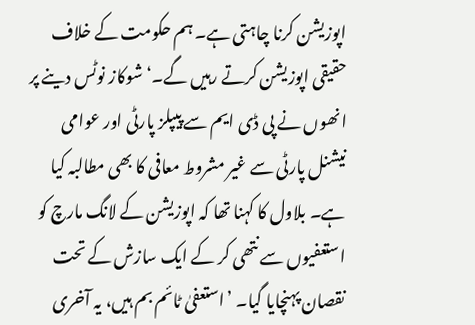اپوزیشن کرنا چاہتی ہے۔ ہم حکومت کے خلاف حقیقی اپوزیشن کرتے رہیں گے۔‘ شوکاز نوٹس دینے پر انھوں نے پی ڈی ایم سے پیپلز پارٹی اور عوامی نیشنل پارٹی سے غیر مشروط معافی کا بھی مطالبہ کیا ہے۔ بلاول کا کہنا تھا کہ اپوزیشن کے لانگ مارچ کو استعفیوں سے نتھی کر کے ایک سازش کے تحت نقصان پہنچایا گیا۔ ’استعفیٰ ٹائم بم ہیں، یہ آخری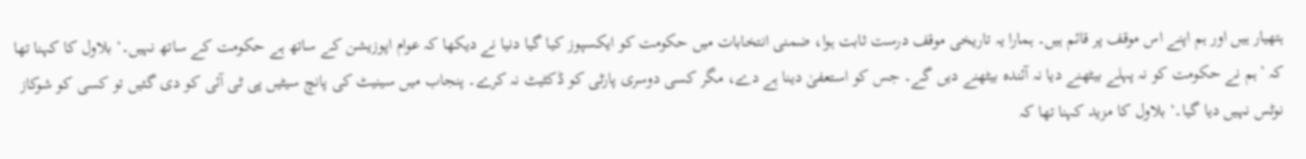ہتھیار ہیں اور ہم اپنے اس موقف پر قائم ہیں۔ ہمارا یہ تاریخی موقف درست ثابت ہوا، ضمنی انتخابات میں حکومت کو ایکسپوز کیا گیا دنیا نے دیکھا کہ عوام اپوزیشن کے ساتھ ہے حکومت کے ساتھ نہیں۔‘ بلاول کا کہنا تھا کہ ’ہم نے حکومت کو نہ پہلے بیٹھنے دیا نہ آئندہ بیٹھنے دیں گے۔ جس کو استعفیٰ دینا ہے دے، مگر کسی دوسری پارٹی کو ڈکٹیٹ نہ کرے۔ پنجاب میں سینیٹ کی پانچ سیٹیں پی ٹی آئی کو دی گئیں تو کسی کو شوکاز نوٹس نہیں دیا گیا۔‘ بلاول کا مزید کہنا تھا کہ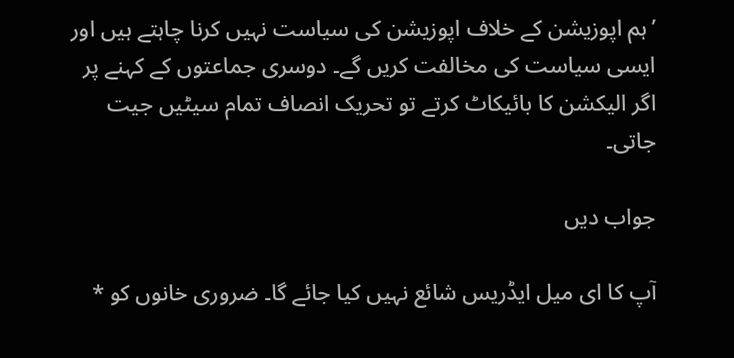’ہم اپوزیشن کے خلاف اپوزیشن کی سیاست نہیں کرنا چاہتے ہیں اور ایسی سیاست کی مخالفت کریں گے۔ دوسری جماعتوں کے کہنے پر اگر الیکشن کا بائیکاٹ کرتے تو تحریک انصاف تمام سیٹیں جیت جاتی۔

جواب دیں

آپ کا ای میل ایڈریس شائع نہیں کیا جائے گا۔ ضروری خانوں کو *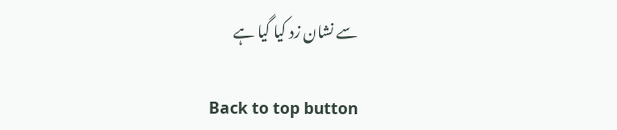سے نشان زد کیا گیا ہے

Back to top button